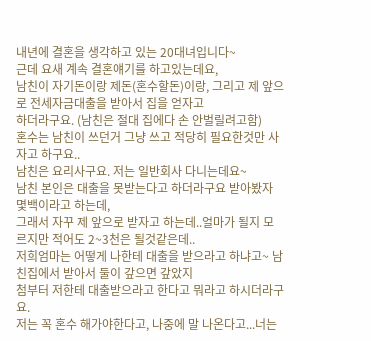내년에 결혼을 생각하고 있는 20대녀입니다~
근데 요새 계속 결혼얘기를 하고있는데요,
남친이 자기돈이랑 제돈(혼수할돈)이랑, 그리고 제 앞으로 전세자금대출을 받아서 집을 얻자고
하더라구요. (남친은 절대 집에다 손 안벌릴려고함)
혼수는 남친이 쓰던거 그냥 쓰고 적당히 필요한것만 사자고 하구요..
남친은 요리사구요. 저는 일반회사 다니는데요~
남친 본인은 대출을 못받는다고 하더라구요 받아봤자 몇백이라고 하는데,
그래서 자꾸 제 앞으로 받자고 하는데..얼마가 될지 모르지만 적어도 2~3천은 될것같은데..
저희엄마는 어떻게 나한테 대출을 받으라고 하냐고~ 남친집에서 받아서 둘이 갚으면 갚았지
첨부터 저한테 대출받으라고 한다고 뭐라고 하시더라구요.
저는 꼭 혼수 해가야한다고, 나중에 말 나온다고...너는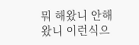뭐 해왔니 안해왔니 이런식으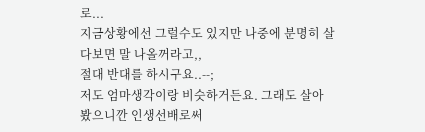로...
지금상황에선 그럴수도 있지만 나중에 분명히 살다보면 말 나올꺼라고,,
절대 반대를 하시구요..--;
저도 엄마생각이랑 비슷하거든요. 그래도 살아봤으니깐 인생선배로써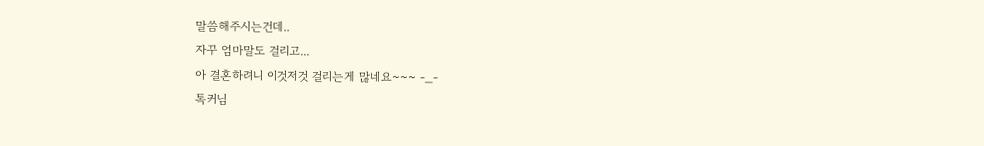말씀해주시는건데..
자꾸 엄마말도 걸리고...
아 결혼하려니 이것저것 걸리는게 많네요~~~ -_-
톡커님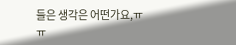들은 생각은 어떤가요,ㅠㅠ